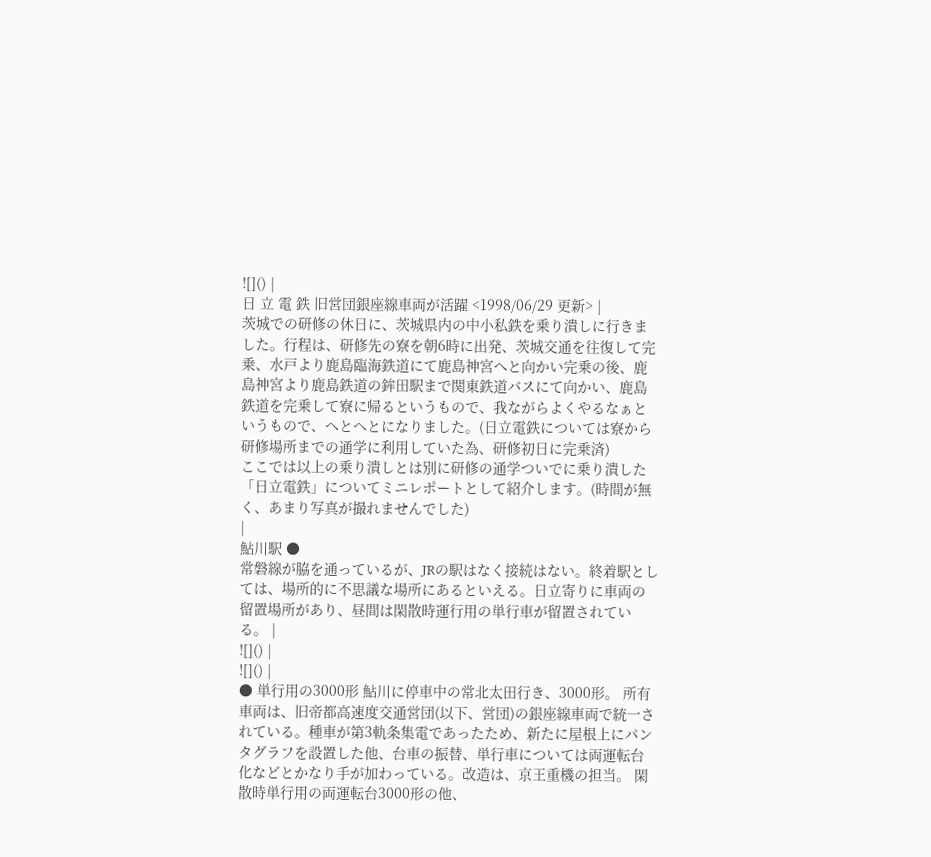![]() |
日 立 電 鉄 旧営団銀座線車両が活躍 <1998/06/29 更新> |
茨城での研修の休日に、茨城県内の中小私鉄を乗り潰しに行きました。行程は、研修先の寮を朝6時に出発、茨城交通を往復して完乗、水戸より鹿島臨海鉄道にて鹿島神宮へと向かい完乗の後、鹿島神宮より鹿島鉄道の鉾田駅まで関東鉄道バスにて向かい、鹿島鉄道を完乗して寮に帰るというもので、我ながらよくやるなぁというもので、へとへとになりました。(日立電鉄については寮から研修場所までの通学に利用していた為、研修初日に完乗済)
ここでは以上の乗り潰しとは別に研修の通学ついでに乗り潰した「日立電鉄」についてミニレポートとして紹介します。(時間が無く、あまり写真が撮れませんでした)
|
鮎川駅 ●
常磐線が脇を通っているが、JRの駅はなく接続はない。終着駅としては、場所的に不思議な場所にあるといえる。日立寄りに車両の留置場所があり、昼間は閑散時運行用の単行車が留置されている。 |
![]() |
![]() |
● 単行用の3000形 鮎川に停車中の常北太田行き、3000形。 所有車両は、旧帝都高速度交通営団(以下、営団)の銀座線車両で統一されている。種車が第3軌条集電であったため、新たに屋根上にパンタグラフを設置した他、台車の振替、単行車については両運転台化などとかなり手が加わっている。改造は、京王重機の担当。 閑散時単行用の両運転台3000形の他、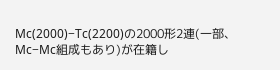Mc(2000)−Tc(2200)の2000形2連(一部、Mc−Mc組成もあり)が在籍し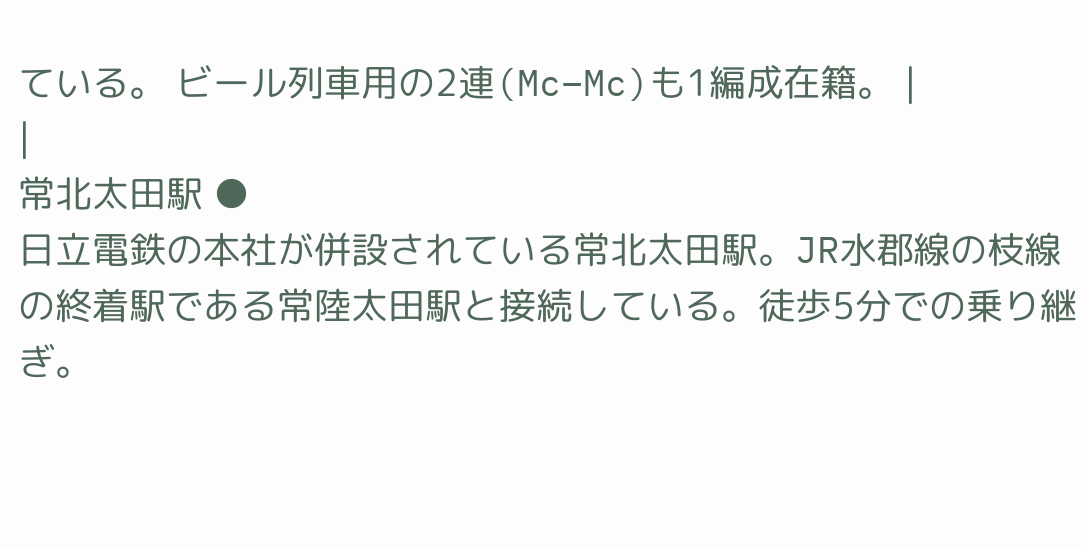ている。 ビール列車用の2連(Mc−Mc)も1編成在籍。 |
|
常北太田駅 ●
日立電鉄の本社が併設されている常北太田駅。JR水郡線の枝線の終着駅である常陸太田駅と接続している。徒歩5分での乗り継ぎ。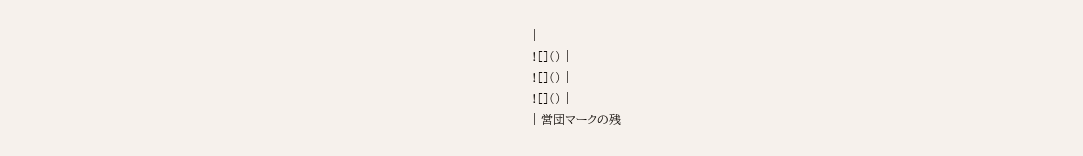|
![]() |
![]() |
![]() |
| 営団マークの残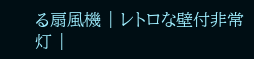る扇風機 | レトロな壁付非常灯 |